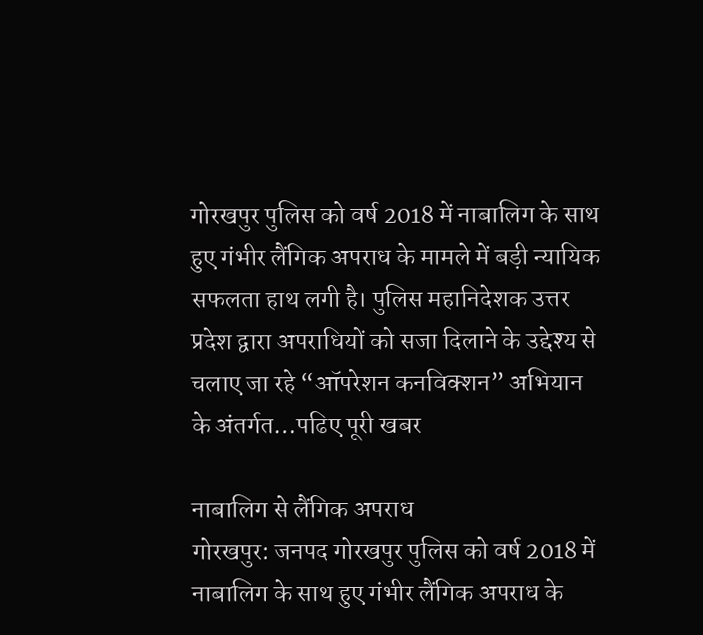गोरखपुर पुलिस को वर्ष 2018 में नाबालिग के साथ हुए गंभीर लैंगिक अपराध के मामले में बड़ी न्यायिक सफलता हाथ लगी है। पुलिस महानिदेशक उत्तर प्रदेश द्वारा अपराधियों को सजा दिलाने के उद्देश्य से चलाए जा रहे “ऑपरेशन कनविक्शन” अभियान के अंतर्गत…पढिए पूरी खबर

नाबालिग से लैंगिक अपराध
गोरखपुर: जनपद गोरखपुर पुलिस को वर्ष 2018 में नाबालिग के साथ हुए गंभीर लैंगिक अपराध के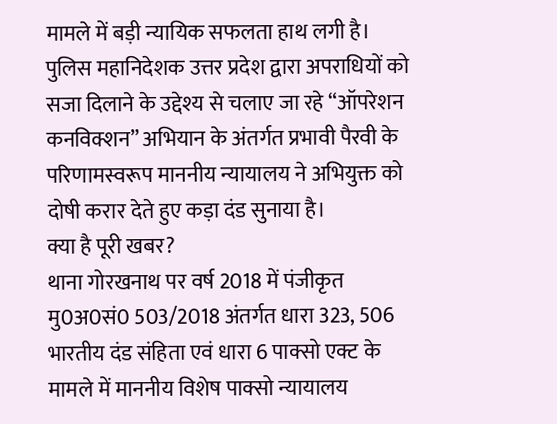मामले में बड़ी न्यायिक सफलता हाथ लगी है। पुलिस महानिदेशक उत्तर प्रदेश द्वारा अपराधियों को सजा दिलाने के उद्देश्य से चलाए जा रहे “ऑपरेशन कनविक्शन” अभियान के अंतर्गत प्रभावी पैरवी के परिणामस्वरूप माननीय न्यायालय ने अभियुक्त को दोषी करार देते हुए कड़ा दंड सुनाया है।
क्या है पूरी खबर?
थाना गोरखनाथ पर वर्ष 2018 में पंजीकृत मु0अ0सं0 503/2018 अंतर्गत धारा 323, 506 भारतीय दंड संहिता एवं धारा 6 पाक्सो एक्ट के मामले में माननीय विशेष पाक्सो न्यायालय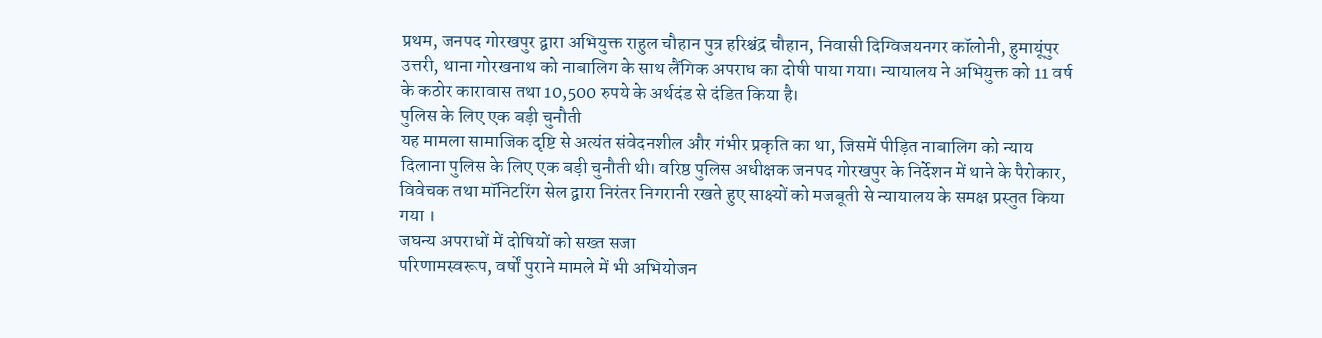प्रथम, जनपद गोरखपुर द्वारा अभियुक्त राहुल चौहान पुत्र हरिश्चंद्र चौहान, निवासी दिग्विजयनगर कॉलोनी, हुमायूंपुर उत्तरी, थाना गोरखनाथ को नाबालिग के साथ लैंगिक अपराध का दोषी पाया गया। न्यायालय ने अभियुक्त को 11 वर्ष के कठोर कारावास तथा 10,500 रुपये के अर्थदंड से दंडित किया है।
पुलिस के लिए एक बड़ी चुनौती
यह मामला सामाजिक दृष्टि से अत्यंत संवेदनशील और गंभीर प्रकृति का था, जिसमें पीड़ित नाबालिग को न्याय दिलाना पुलिस के लिए एक बड़ी चुनौती थी। वरिष्ठ पुलिस अधीक्षक जनपद गोरखपुर के निर्देशन में थाने के पैरोकार, विवेचक तथा मॉनिटरिंग सेल द्वारा निरंतर निगरानी रखते हुए साक्ष्यों को मजबूती से न्यायालय के समक्ष प्रस्तुत किया गया ।
जघन्य अपराधों में दोषियों को सख्त सजा
परिणामस्वरूप, वर्षों पुराने मामले में भी अभियोजन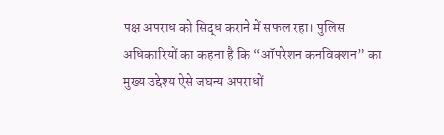पक्ष अपराध को सिद्ध कराने में सफल रहा। पुलिस अधिकारियों का कहना है कि “ऑपरेशन कनविक्शन” का मुख्य उद्देश्य ऐसे जघन्य अपराधों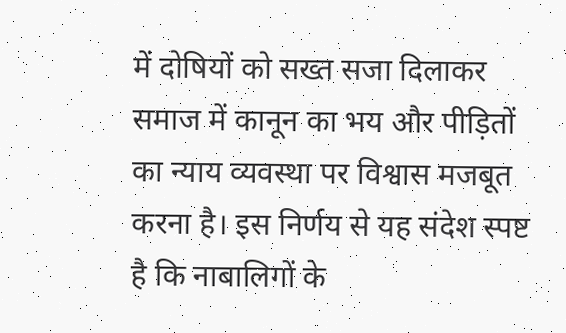में दोषियों को सख्त सजा दिलाकर समाज में कानून का भय और पीड़ितों का न्याय व्यवस्था पर विश्वास मजबूत करना है। इस निर्णय से यह संदेश स्पष्ट है कि नाबालिगों के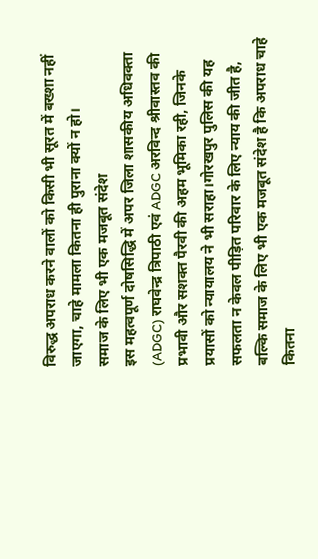विरुद्ध अपराध करने वालों को किसी भी सूरत में बख्शा नहीं जाएगा, चाहे मामला कितना ही पुराना क्यों न हो।
समाज के लिए भी एक मजबूत संदेश
इस महत्वपूर्ण दोषसिद्धि में अपर जिला शासकीय अधिवक्ता (ADGC) राघवेन्द्र त्रिपाठी एवं ADGC अरविन्द श्रीवास्तव की प्रभावी और सशक्त पैरवी की अहम भूमिका रही, जिनके प्रयासों को न्यायालय ने भी सराहा।गोरखपुर पुलिस की यह सफलता न केवल पीड़ित परिवार के लिए न्याय की जीत है, बल्कि समाज के लिए भी एक मजबूत संदेश है कि अपराध चाहे कितना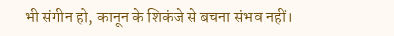भी संगीन हो, कानून के शिकंजे से बचना संभव नहीं।